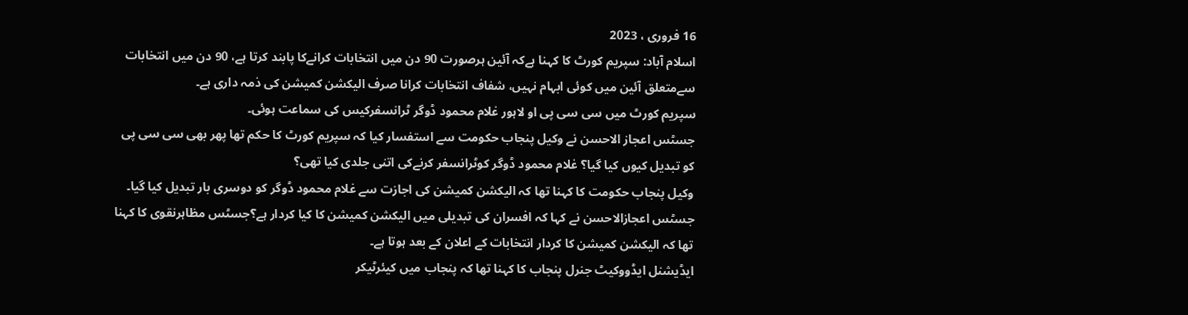16 فروری ، 2023
اسلام آباد: سپریم کورٹ کا کہنا ہےکہ آئین ہرصورت 90 دن میں انتخابات کرانےکا پابند کرتا ہے، 90 دن میں انتخابات سےمتعلق آئین میں کوئی ابہام نہیں، شفاف انتخابات کرانا صرف الیکشن کمیشن کی ذمہ داری ہے۔
سپریم کورٹ میں سی سی پی او لاہور غلام محمود ڈوگر ٹرانسفرکیس کی سماعت ہوئی۔
جسٹس اعجاز الاحسن نے وکیل پنجاب حکومت سے استفسار کیا کہ سپریم کورٹ کا حکم تھا پھر بھی سی سی پی کو تبدیل کیوں کیا گیا؟ غلام محمود ڈوگر کوٹرانسفر کرنےکی اتنی جلدی کیا تھی؟
وکیل پنجاب حکومت کا کہنا تھا کہ الیکشن کمیشن کی اجازت سے غلام محمود ڈوگر کو دوسری بار تبدیل کیا گیا۔
جسٹس اعجازالاحسن نے کہا کہ افسران کی تبدیلی میں الیکشن کمیشن کا کیا کردار ہے؟جسٹس مظاہرنقوی کا کہنا تھا کہ الیکشن کمیشن کا کردار انتخابات کے اعلان کے بعد ہوتا ہے۔
ایڈیشنل ایڈووکیٹ جنرل پنجاب کا کہنا تھا کہ پنجاب میں کیئرٹیکر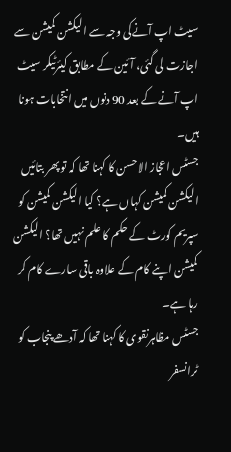سیٹ اپ آنےکی وجہ سے الیکشن کمیشن سے اجازت لی گئی، آئین کے مطابق کیئرٹیکر سیٹ اپ آنے کے بعد 90 دنوں میں انتخابات ہونا ہیں۔
جسٹس اعجاز الاحسن کا کہنا تھا کہ تو پھر بتائیں الیکشن کمیشن کہاں ہے؟ کیا الیکشن کمیشن کو سپریم کورٹ کے حکم کا علم نہیں تھا؟ الیکشن کمیشن اپنے کام کے علاوہ باقی سارے کام کر رہا ہے۔
جسٹس مظاہرنقوی کا کہنا تھا کہ آدھے پنجاب کو ٹرانسفر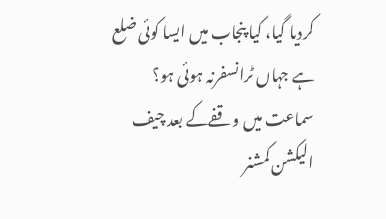کردیا گیا، کیا پنجاب میں ایسا کوئی ضلع ہے جہاں ٹرانسفرنہ ہوئی ہو؟
سماعت میں وقفےکے بعد چیف الیکشن کمشنر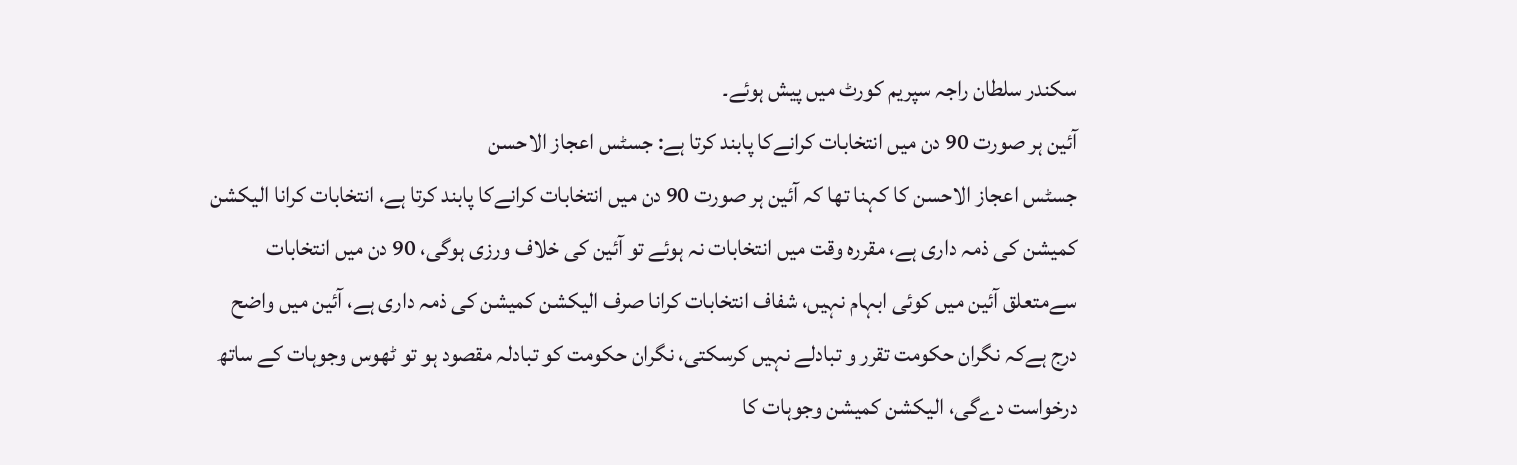سکندر سلطان راجہ سپریم کورٹ میں پیش ہوئے۔
آئین ہر صورت 90 دن میں انتخابات کرانےکا پابند کرتا ہے: جسٹس اعجاز الاحسن
جسٹس اعجاز الاحسن کا کہنا تھا کہ آئین ہر صورت 90 دن میں انتخابات کرانےکا پابند کرتا ہے، انتخابات کرانا الیکشن کمیشن کی ذمہ داری ہے، مقررہ وقت میں انتخابات نہ ہوئے تو آئین کی خلاف ورزی ہوگی، 90 دن میں انتخابات سےمتعلق آئین میں کوئی ابہام نہیں، شفاف انتخابات کرانا صرف الیکشن کمیشن کی ذمہ داری ہے، آئین میں واضح درج ہےکہ نگران حکومت تقرر و تبادلے نہیں کرسکتی، نگران حکومت کو تبادلہ مقصود ہو تو ٹھوس وجوہات کے ساتھ درخواست دےگی، الیکشن کمیشن وجوہات کا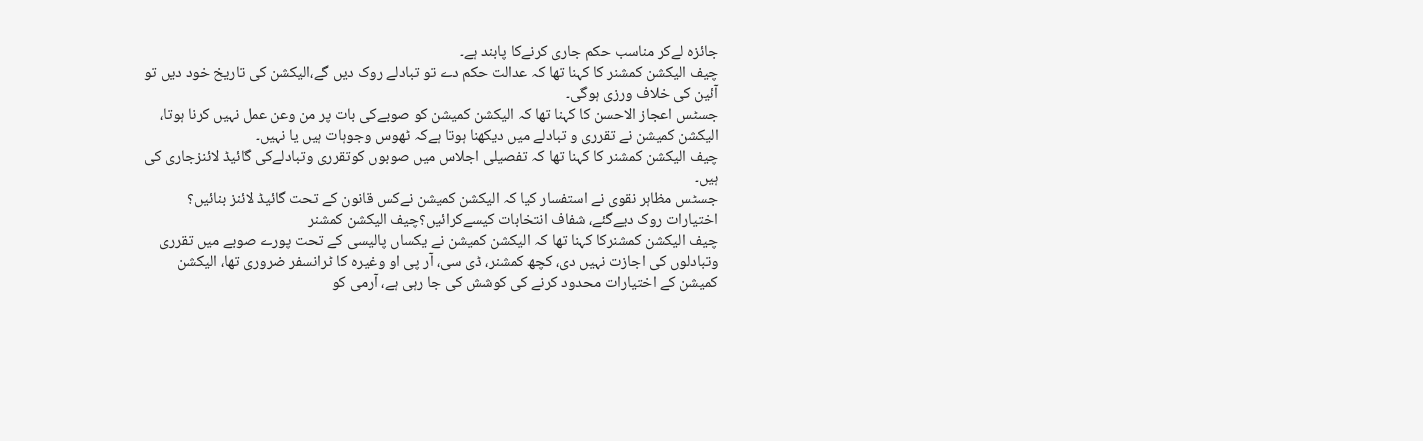جائزہ لےکر مناسب حکم جاری کرنےکا پابند ہے۔
چیف الیکشن کمشنر کا کہنا تھا کہ عدالت حکم دے تو تبادلے روک دیں گے،الیکشن کی تاریخ خود دیں تو آئین کی خلاف ورزی ہوگی۔
جسٹس اعجاز الاحسن کا کہنا تھا کہ الیکشن کمیشن کو صوبےکی بات پر من وعن عمل نہیں کرنا ہوتا، الیکشن کمیشن نے تقرری و تبادلے میں دیکھنا ہوتا ہےکہ ٹھوس وجوہات ہیں یا نہیں۔
چیف الیکشن کمشنر کا کہنا تھا کہ تفصیلی اجلاس میں صوبوں کوتقرری وتبادلےکی گائیڈ لائنزجاری کی ہیں۔
جسٹس مظاہر نقوی نے استفسار کیا کہ الیکشن کمیشن نےکس قانون کے تحت گائیڈ لائنز بنائیں؟
اختیارات روک دیےگئے، شفاف انتخابات کیسےکرائیں؟چیف الیکشن کمشنر
چیف الیکشن کمشنرکا کہنا تھا کہ الیکشن کمیشن نے یکساں پالیسی کے تحت پورے صوبے میں تقرری وتبادلوں کی اجازت نہیں دی، کچھ کمشنر، ڈی سی، آر پی او وغیرہ کا ٹرانسفر ضروری تھا، الیکشن کمیشن کے اختیارات محدود کرنے کی کوشش کی جا رہی ہے، آرمی کو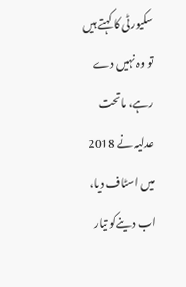سکیورٹی کا کہتے ہیں تو وہ نہیں دے رہے، ماتحت عدلیہ نے 2018 میں اسٹاف دیا، اب دینےکو تیار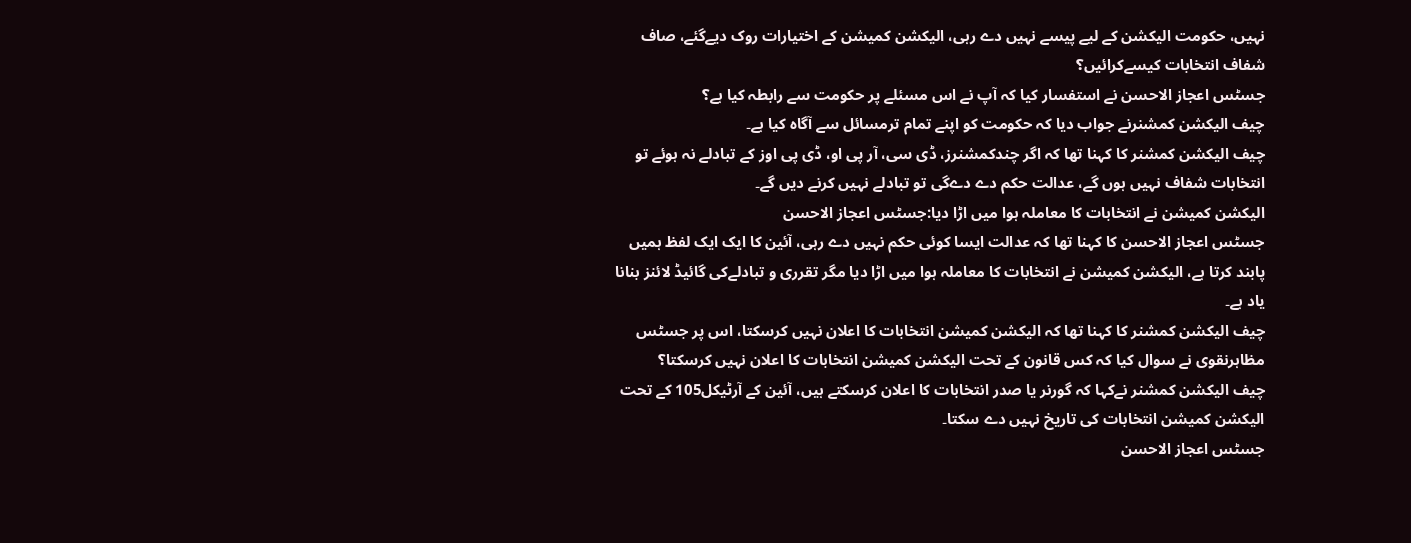نہیں، حکومت الیکشن کے لیے پیسے نہیں دے رہی، الیکشن کمیشن کے اختیارات روک دیےگئے، صاف شفاف انتخابات کیسےکرائیں؟
جسٹس اعجاز الاحسن نے استفسار کیا کہ آپ نے اس مسئلے پر حکومت سے رابطہ کیا ہے؟
چیف الیکشن کمشنرنے جواب دیا کہ حکومت کو اپنے تمام ترمسائل سے آگاہ کیا ہے۔
چیف الیکشن کمشنر کا کہنا تھا کہ اگر چندکمشنرز، ڈی سی، آر پی او، ڈی پی اوز کے تبادلے نہ ہوئے تو انتخابات شفاف نہیں ہوں گے، عدالت حکم دے دےگی تو تبادلے نہیں کرنے دیں گے۔
الیکشن کمیشن نے انتخابات کا معاملہ ہوا میں اڑا دیا:جسٹس اعجاز الاحسن
جسٹس اعجاز الاحسن کا کہنا تھا کہ عدالت ایسا کوئی حکم نہیں دے رہی، آئین کا ایک ایک لفظ ہمیں پابند کرتا ہے، الیکشن کمیشن نے انتخابات کا معاملہ ہوا میں اڑا دیا مگر تقرری و تبادلےکی گائیڈ لائنز بنانا یاد ہے۔
چیف الیکشن کمشنر کا کہنا تھا کہ الیکشن کمیشن انتخابات کا اعلان نہیں کرسکتا، اس پر جسٹس مظاہرنقوی نے سوال کیا کہ کس قانون کے تحت الیکشن کمیشن انتخابات کا اعلان نہیں کرسکتا؟
چیف الیکشن کمشنر نےکہا کہ گورنر یا صدر انتخابات کا اعلان کرسکتے ہیں، آئین کے آرٹیکل105 کے تحت الیکشن کمیشن انتخابات کی تاریخ نہیں دے سکتا۔
جسٹس اعجاز الاحسن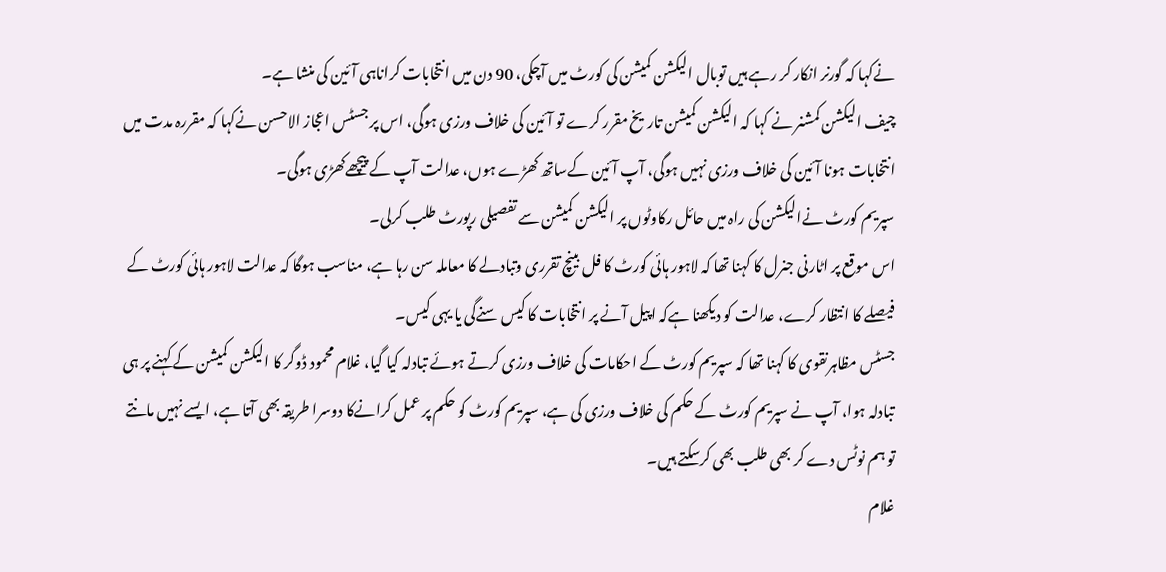نےکہا کہ گورنر انکار کر رہے ہیں توبال الیکشن کمیشن کی کورٹ میں آچکی، 90 دن میں انتخابات کراناہی آئین کی منشا ہے۔
چیف الیکشن کمشنر نے کہا کہ الیکشن کمیشن تاریخ مقرر کرے تو آئین کی خلاف ورزی ہوگی، اس پر جسٹس اعجاز الاحسن نےکہا کہ مقررہ مدت میں انتخابات ہونا آئین کی خلاف ورزی نہیں ہوگی، آپ آئین کےساتھ کھڑے ہوں، عدالت آپ کے پیچھےکھڑی ہوگی۔
سپریم کورٹ نےالیکشن کی راہ میں حائل رکاوٹوں پر الیکشن کمیشن سے تفصیلی رپورٹ طلب کرلی۔
اس موقع پر اٹارنی جنرل کا کہنا تھا کہ لاہور ہائی کورٹ کا فل بینچ تقرری وتبادلے کا معاملہ سن رہا ہے، مناسب ہوگا کہ عدالت لاہور ہائی کورٹ کے فیصلے کا انتظار کرے، عدالت کو دیکھنا ہےکہ اپیل آنے پر انتخابات کا کیس سنےگی یا یہی کیس۔
جسٹس مظاہرنقوی کا کہنا تھا کہ سپریم کورٹ کے احکامات کی خلاف ورزی کرتے ہوئے تبادلہ کیا گیا، غلام محمود ڈوگر کا الیکشن کمیشن کے کہنے پر ہی تبادلہ ہوا، آپ نے سپریم کورٹ کے حکم کی خلاف ورزی کی ہے، سپریم کورٹ کو حکم پر عمل کرانےکا دوسرا طریقہ بھی آتا ہے، ایسے نہیں مانتے تو ہم نوٹس دے کر بھی طلب بھی کرسکتے ہیں۔
غلام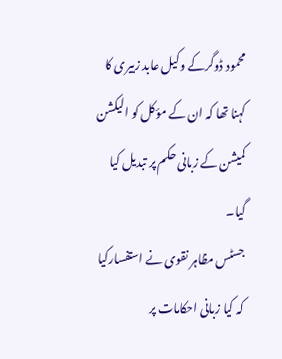محمود ڈوگرکے وکیل عابد زبیری کا کہنا تھا کہ ان کے مؤکل کو الیکشن کمیشن کے زبانی حکم پر تبدیل کیا گیا۔
جسٹس مظاہر نقوی نے استفسارکیا کہ کیا زبانی احکامات پر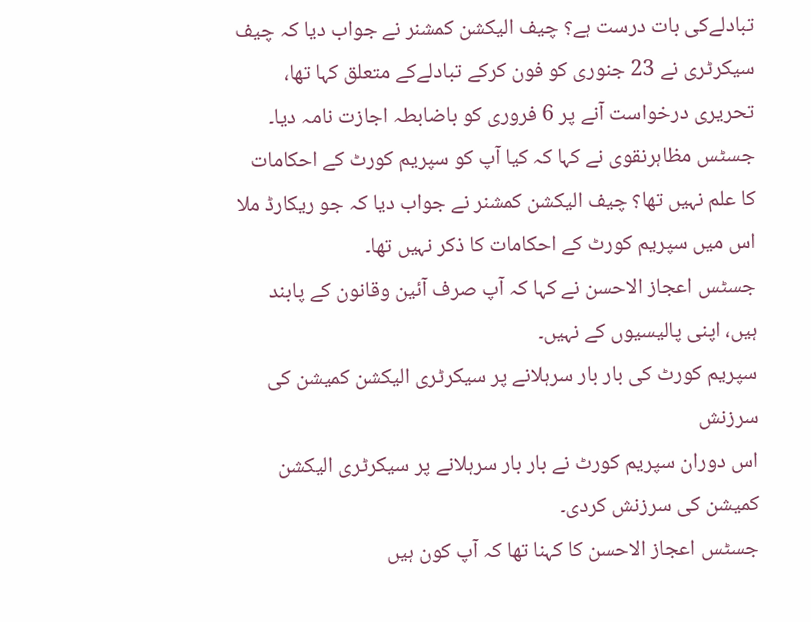تبادلےکی بات درست ہے؟ چیف الیکشن کمشنر نے جواب دیا کہ چیف سیکرٹری نے 23 جنوری کو فون کرکے تبادلےکے متعلق کہا تھا، تحریری درخواست آنے پر 6 فروری کو باضابطہ اجازت نامہ دیا۔
جسٹس مظاہرنقوی نے کہا کہ کیا آپ کو سپریم کورٹ کے احکامات کا علم نہیں تھا؟ چیف الیکشن کمشنر نے جواب دیا کہ جو ریکارڈ ملا اس میں سپریم کورٹ کے احکامات کا ذکر نہیں تھا۔
جسٹس اعجاز الاحسن نے کہا کہ آپ صرف آئین وقانون کے پابند ہیں، اپنی پالیسیوں کے نہیں۔
سپریم کورٹ کی بار بار سرہلانے پر سیکرٹری الیکشن کمیشن کی سرزنش
اس دوران سپریم کورٹ نے بار بار سرہلانے پر سیکرٹری الیکشن کمیشن کی سرزنش کردی۔
جسٹس اعجاز الاحسن کا کہنا تھا کہ آپ کون ہیں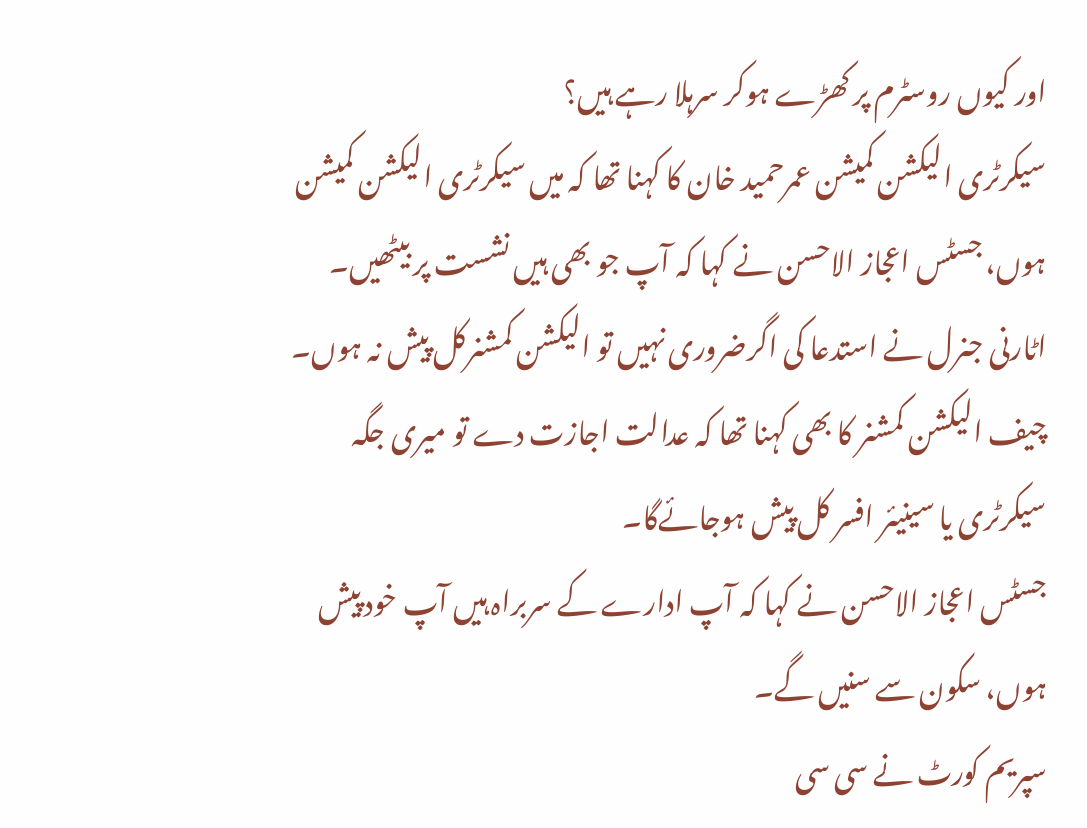اور کیوں روسٹرم پر کھڑے ہوکر سرہلا رہے ہیں؟
سیکرٹری الیکشن کمیشن عمرحمید خان کا کہنا تھا کہ میں سیکرٹری الیکشن کمیشن ہوں، جسٹس اعجاز الاحسن نے کہا کہ آپ جو بھی ہیں نشست پر بیٹھیں۔
اٹارنی جنرل نے استدعا کی اگرضروری نہیں تو الیکشن کمشنرکل پیش نہ ہوں۔
چیف الیکشن کمشنر کا بھی کہنا تھا کہ عدالت اجازت دے تو میری جگہ سیکرٹری یا سینیئر افسر کل پیش ہوجائےگا۔
جسٹس اعجاز الاحسن نے کہا کہ آپ ادارے کے سربراہ ہیں آپ خود پیش ہوں، سکون سے سنیں گے۔
سپریم کورٹ نے سی سی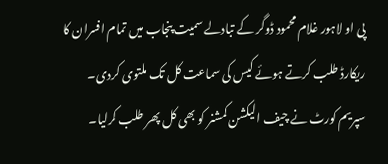پی او لاہور غلام محمود ڈوگر کے تبادلے سمیت پنجاب میں تمام افسران کا ریکارڈ طلب کرتے ہوئے کیس کی سماعت کل تک ملتوی کردی۔
سپریم کورٹ نے چیف الیکشن کمشنر کو بھی کل پھر طلب کرلیا۔